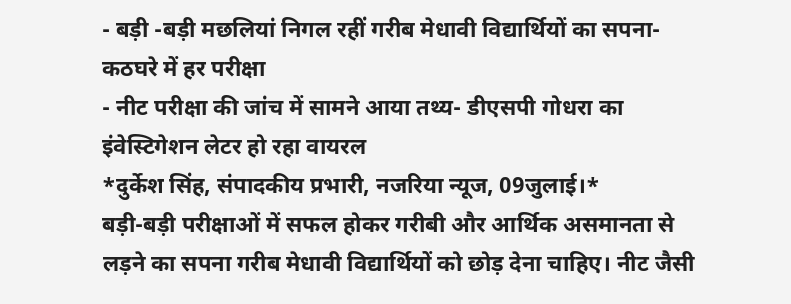- बड़ी -बड़ी मछलियां निगल रहीं गरीब मेधावी विद्यार्थियों का सपना- कठघरे में हर परीक्षा
- नीट परीक्षा की जांच में सामने आया तथ्य- डीएसपी गोधरा का इंवेस्टिगेशन लेटर हो रहा वायरल
*दुर्केश सिंह, संपादकीय प्रभारी, नजरिया न्यूज, 09जुलाई।*
बड़ी-बड़ी परीक्षाओं में सफल होकर गरीबी और आर्थिक असमानता से लड़ने का सपना गरीब मेधावी विद्यार्थियों को छोड़ देना चाहिए। नीट जैसी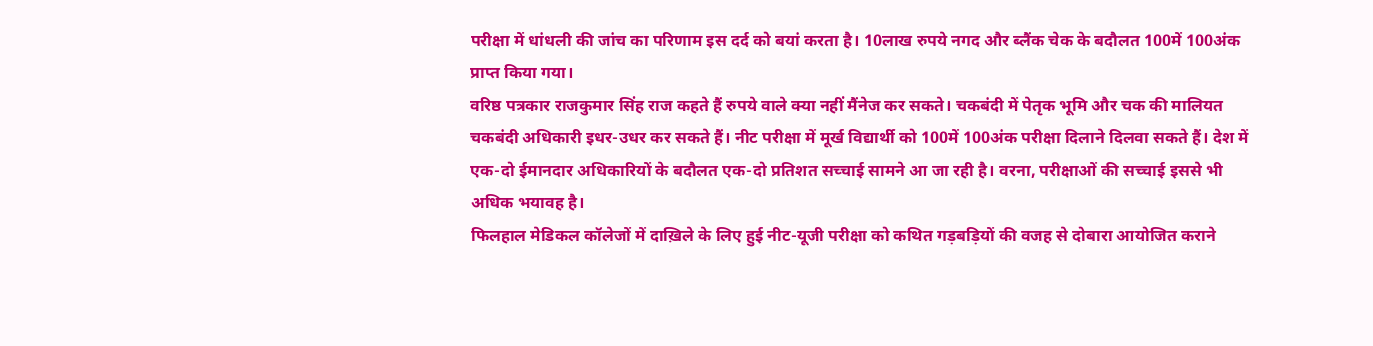परीक्षा में धांधली की जांच का परिणाम इस दर्द को बयां करता है। 10लाख रुपये नगद और ब्लैंक चेक के बदौलत 100में 100अंक प्राप्त किया गया।
वरिष्ठ पत्रकार राजकुमार सिंह राज कहते हैं रुपये वाले क्या नहीं मैंनेज कर सकते। चकबंदी में पेतृक भूमि और चक की मालियत चकबंदी अधिकारी इधर-उधर कर सकते हैं। नीट परीक्षा में मूर्ख विद्यार्थी को 100में 100अंक परीक्षा दिलाने दिलवा सकते हैं। देश में एक-दो ईमानदार अधिकारियों के बदौलत एक-दो प्रतिशत सच्चाई सामने आ जा रही है। वरना, परीक्षाओं की सच्चाई इससे भी अधिक भयावह है।
फिलहाल मेडिकल कॉलेजों में दाख़िले के लिए हुई नीट-यूजी परीक्षा को कथित गड़बड़ियों की वजह से दोबारा आयोजित कराने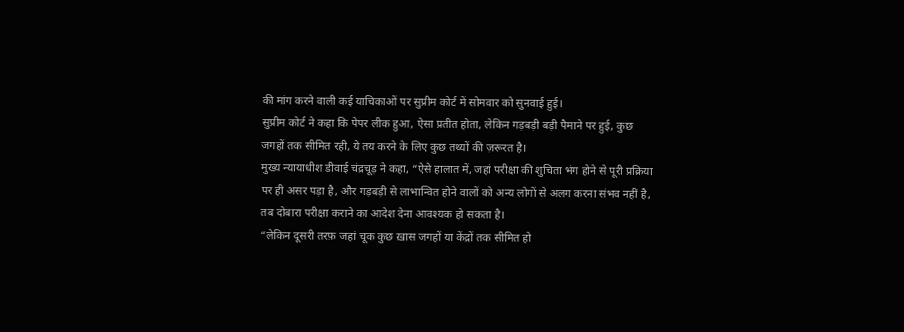की मांग करने वाली कई याचिकाओं पर सुप्रीम कोर्ट में सोमवार को सुनवाई हुई।
सुप्रीम कोर्ट ने कहा कि पेपर लीक हुआ, ऐसा प्रतीत होता, लेकिन गड़बड़ी बड़ी पैमाने पर हुई, कुछ जगहों तक सीमित रही, ये तय करने के लिए कुछ तथ्यों की ज़रूरत है।
मुख्य न्यायाधीश डीवाई चंद्रचूड़ ने कहा, “ऐसे हालात में, जहां परीक्षा की शुचिता भंग होने से पूरी प्रक्रिया पर ही असर पड़ा है, और गड़बड़ी से लाभान्वित होने वालों को अन्य लोगों से अलग करना संभव नहीं है, तब दोबारा परीक्षा कराने का आदेश देना आवश्यक हो सकता है।
“लेकिन दूसरी तरफ़ जहां चूक कुछ ख़ास जगहों या केंद्रों तक सीमित हो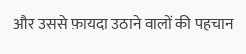और उससे फ़ायदा उठाने वालों की पहचान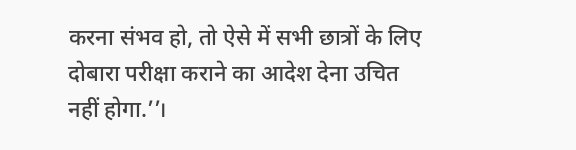करना संभव हो, तो ऐसे में सभी छात्रों के लिए दोबारा परीक्षा कराने का आदेश देना उचित नहीं होगा.’’।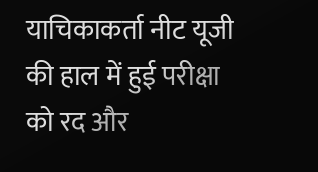याचिकाकर्ता नीट यूजी की हाल में हुई परीक्षा को रद और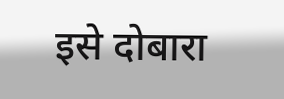इसे दोबारा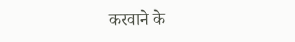करवाने के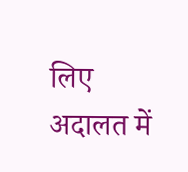लिए अदालत में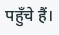पहुँचे हैं।